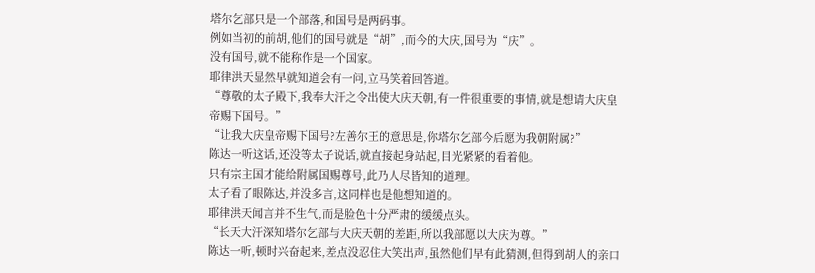塔尔乞部只是一个部落,和国号是两码事。
例如当初的前胡,他们的国号就是“胡”,而今的大庆,国号为“庆”。
没有国号,就不能称作是一个国家。
耶律洪天显然早就知道会有一问,立马笑着回答道。
“尊敬的太子殿下,我奉大汗之令出使大庆天朝,有一件很重要的事情,就是想请大庆皇帝赐下国号。”
“让我大庆皇帝赐下国号?左善尔王的意思是,你塔尔乞部今后愿为我朝附属?”
陈达一听这话,还没等太子说话,就直接起身站起,目光紧紧的看着他。
只有宗主国才能给附属国赐尊号,此乃人尽皆知的道理。
太子看了眼陈达,并没多言,这同样也是他想知道的。
耶律洪天闻言并不生气,而是脸色十分严肃的缓缓点头。
“长天大汗深知塔尔乞部与大庆天朝的差距,所以我部愿以大庆为尊。”
陈达一听,顿时兴奋起来,差点没忍住大笑出声,虽然他们早有此猜测,但得到胡人的亲口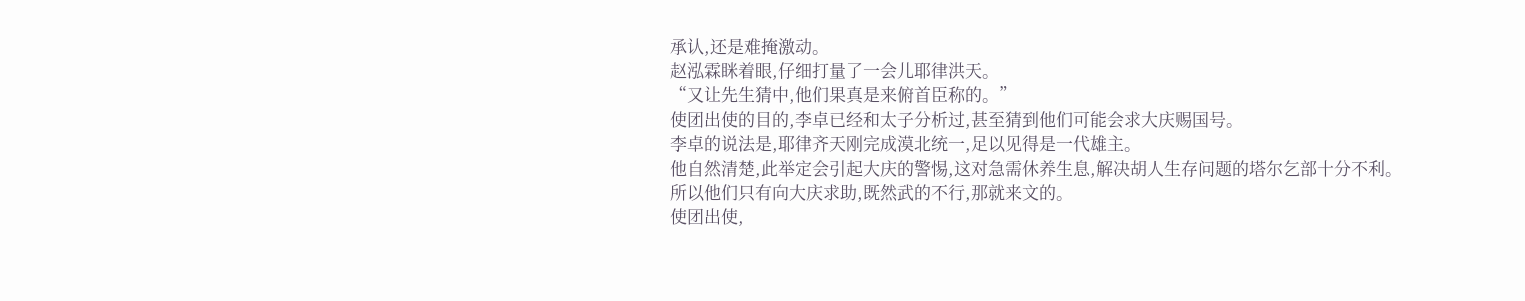承认,还是难掩激动。
赵泓霖眯着眼,仔细打量了一会儿耶律洪天。
“又让先生猜中,他们果真是来俯首臣称的。”
使团出使的目的,李卓已经和太子分析过,甚至猜到他们可能会求大庆赐国号。
李卓的说法是,耶律齐天刚完成漠北统一,足以见得是一代雄主。
他自然清楚,此举定会引起大庆的警惕,这对急需休养生息,解决胡人生存问题的塔尔乞部十分不利。
所以他们只有向大庆求助,既然武的不行,那就来文的。
使团出使,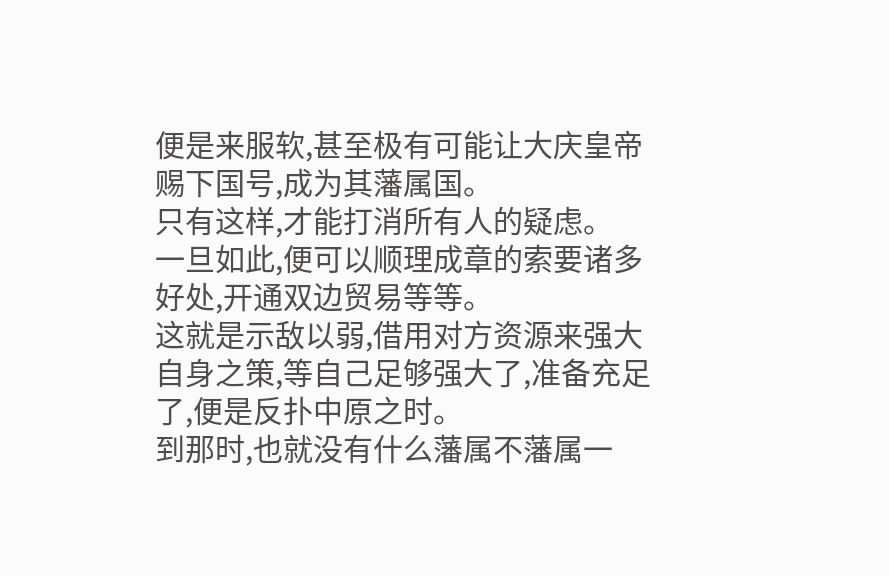便是来服软,甚至极有可能让大庆皇帝赐下国号,成为其藩属国。
只有这样,才能打消所有人的疑虑。
一旦如此,便可以顺理成章的索要诸多好处,开通双边贸易等等。
这就是示敌以弱,借用对方资源来强大自身之策,等自己足够强大了,准备充足了,便是反扑中原之时。
到那时,也就没有什么藩属不藩属一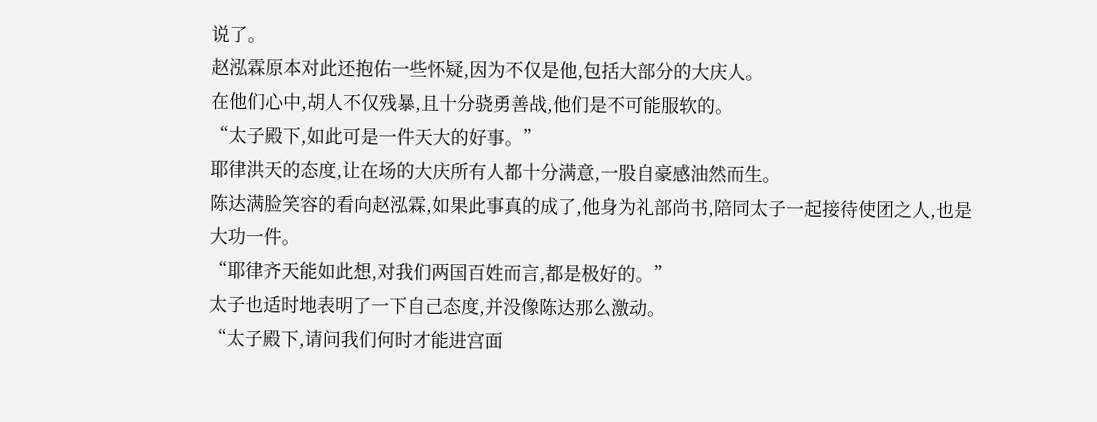说了。
赵泓霖原本对此还抱佑一些怀疑,因为不仅是他,包括大部分的大庆人。
在他们心中,胡人不仅残暴,且十分骁勇善战,他们是不可能服软的。
“太子殿下,如此可是一件天大的好事。”
耶律洪天的态度,让在场的大庆所有人都十分满意,一股自豪感油然而生。
陈达满脸笑容的看向赵泓霖,如果此事真的成了,他身为礼部尚书,陪同太子一起接待使团之人,也是大功一件。
“耶律齐天能如此想,对我们两国百姓而言,都是极好的。”
太子也适时地表明了一下自己态度,并没像陈达那么激动。
“太子殿下,请问我们何时才能进宫面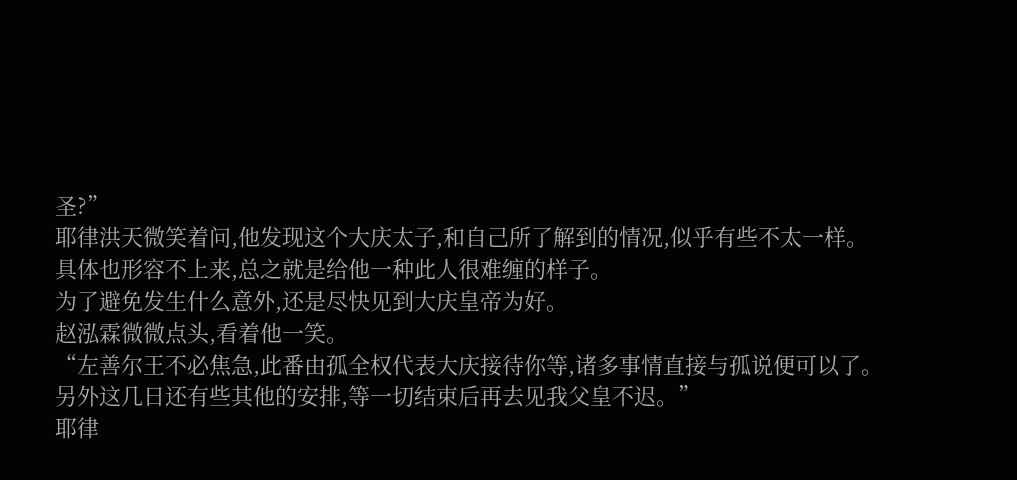圣?”
耶律洪天微笑着问,他发现这个大庆太子,和自己所了解到的情况,似乎有些不太一样。
具体也形容不上来,总之就是给他一种此人很难缠的样子。
为了避免发生什么意外,还是尽快见到大庆皇帝为好。
赵泓霖微微点头,看着他一笑。
“左善尔王不必焦急,此番由孤全权代表大庆接待你等,诸多事情直接与孤说便可以了。
另外这几日还有些其他的安排,等一切结束后再去见我父皇不迟。”
耶律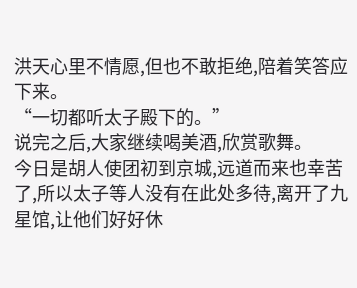洪天心里不情愿,但也不敢拒绝,陪着笑答应下来。
“一切都听太子殿下的。”
说完之后,大家继续喝美酒,欣赏歌舞。
今日是胡人使团初到京城,远道而来也幸苦了,所以太子等人没有在此处多待,离开了九星馆,让他们好好休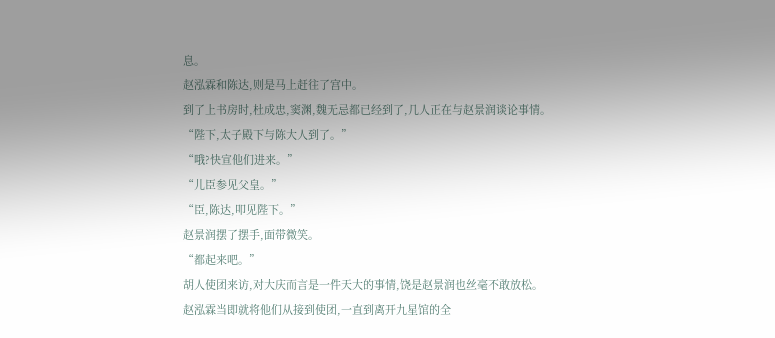息。
赵泓霖和陈达,则是马上赶往了宫中。
到了上书房时,杜成忠,窦渊,魏无忌都已经到了,几人正在与赵景润谈论事情。
“陛下,太子殿下与陈大人到了。”
“哦?快宣他们进来。”
“儿臣参见父皇。”
“臣,陈达,叩见陛下。”
赵景润摆了摆手,面带微笑。
“都起来吧。”
胡人使团来访,对大庆而言是一件天大的事情,饶是赵景润也丝毫不敢放松。
赵泓霖当即就将他们从接到使团,一直到离开九星馆的全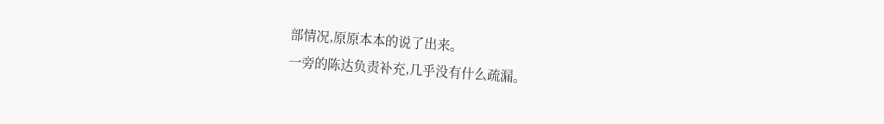部情况,原原本本的说了出来。
一旁的陈达负责补充,几乎没有什么疏漏。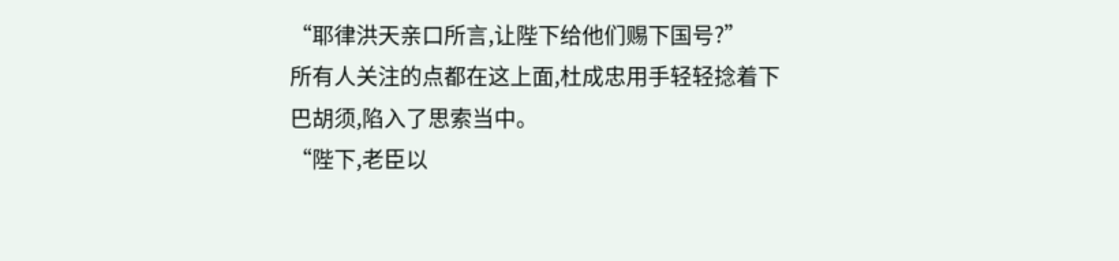“耶律洪天亲口所言,让陛下给他们赐下国号?”
所有人关注的点都在这上面,杜成忠用手轻轻捻着下巴胡须,陷入了思索当中。
“陛下,老臣以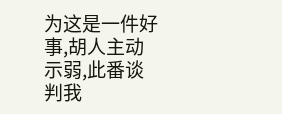为这是一件好事,胡人主动示弱,此番谈判我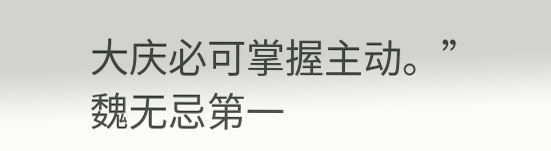大庆必可掌握主动。”
魏无忌第一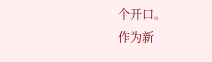个开口。
作为新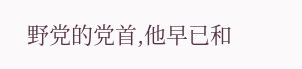野党的党首,他早已和